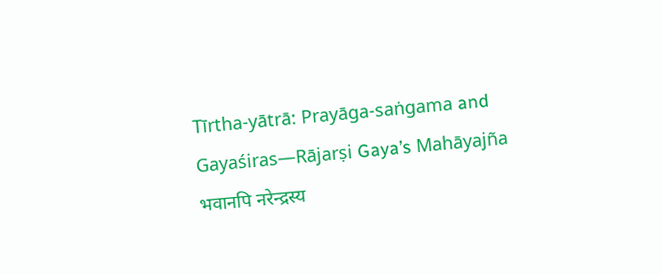Tīrtha-yātrā: Prayāga-saṅgama and Gayaśiras—Rājarṣi Gaya’s Mahāyajña
भवानपि नरेन्द्रस्य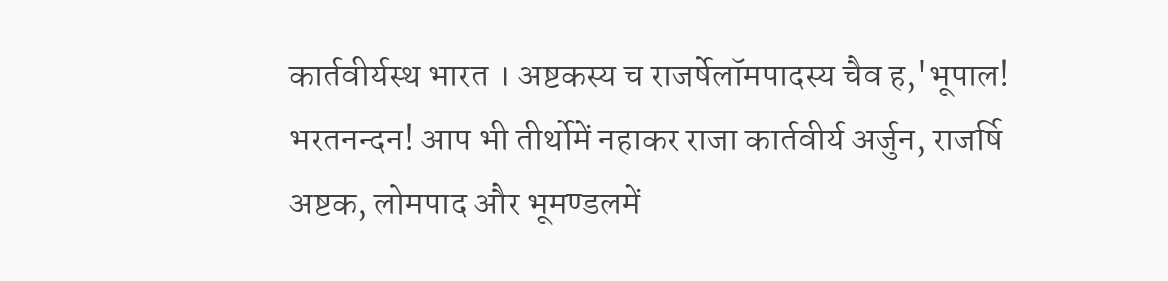कार्तवीर्यस्थ भारत । अष्टकस्य च राजर्षेलॉमपादस्य चैव ह,'भूपाल! भरतनन्दन! आप भी तीर्थोमें नहाकर राजा कार्तवीर्य अर्जुन, राजर्षि अष्टक, लोमपाद और भूमण्डलमें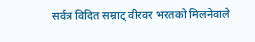सर्वत्र विदित सम्राट् वीरवर भरतको मिलनेवाले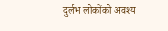दुर्लभ लोकोंको अवश्य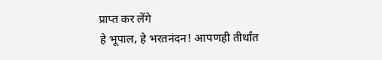प्राप्त कर लेंगे
हे भूपाल, हे भरतनंदन! आपणही तीर्थांत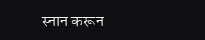स्नान करून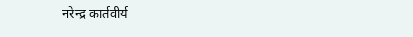नरेन्द्र कार्तवीर्य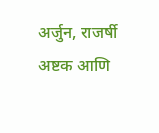अर्जुन, राजर्षी अष्टक आणि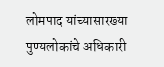लोमपाद यांच्यासारख्या पुण्यलोकांचे अधिकारी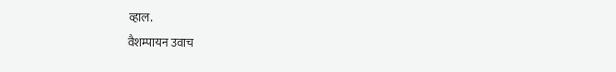व्हाल.
वैशम्पायन उवाच